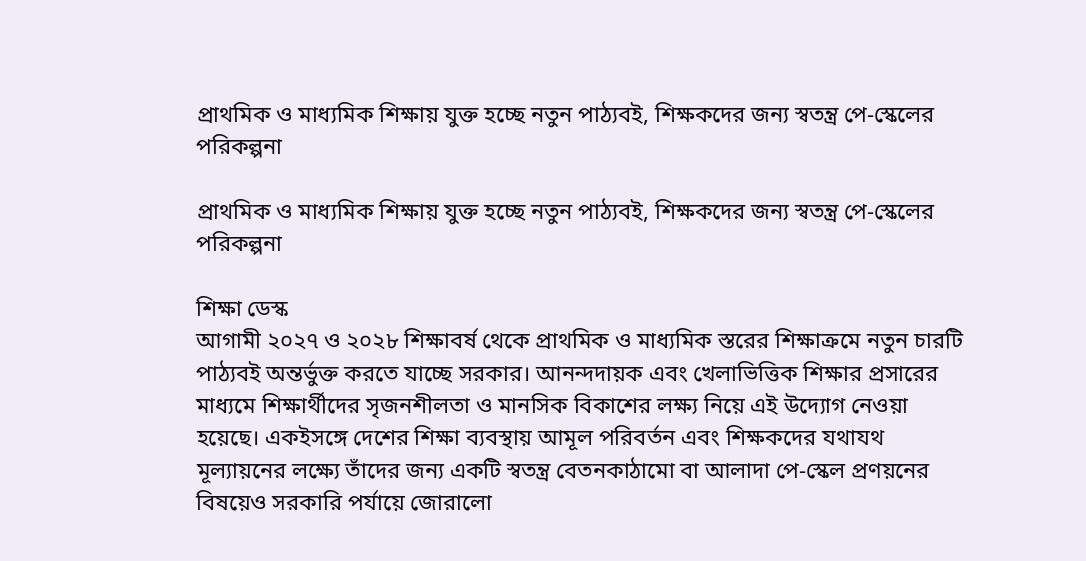প্রাথমিক ও মাধ্যমিক শিক্ষায় যুক্ত হচ্ছে নতুন পাঠ্যবই, শিক্ষকদের জন্য স্বতন্ত্র পে-স্কেলের পরিকল্পনা

প্রাথমিক ও মাধ্যমিক শিক্ষায় যুক্ত হচ্ছে নতুন পাঠ্যবই, শিক্ষকদের জন্য স্বতন্ত্র পে-স্কেলের পরিকল্পনা

শিক্ষা ডেস্ক
আগামী ২০২৭ ও ২০২৮ শিক্ষাবর্ষ থেকে প্রাথমিক ও মাধ্যমিক স্তরের শিক্ষাক্রমে নতুন চারটি পাঠ্যবই অন্তর্ভুক্ত করতে যাচ্ছে সরকার। আনন্দদায়ক এবং খেলাভিত্তিক শিক্ষার প্রসারের মাধ্যমে শিক্ষার্থীদের সৃজনশীলতা ও মানসিক বিকাশের লক্ষ্য নিয়ে এই উদ্যোগ নেওয়া হয়েছে। একইসঙ্গে দেশের শিক্ষা ব্যবস্থায় আমূল পরিবর্তন এবং শিক্ষকদের যথাযথ মূল্যায়নের লক্ষ্যে তাঁদের জন্য একটি স্বতন্ত্র বেতনকাঠামো বা আলাদা পে-স্কেল প্রণয়নের বিষয়েও সরকারি পর্যায়ে জোরালো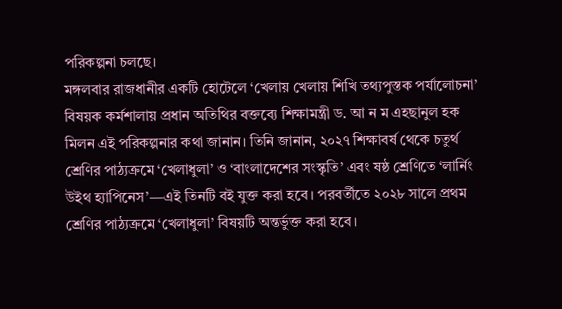পরিকল্পনা চলছে।
মঙ্গলবার রাজধানীর একটি হোটেলে ‘খেলায় খেলায় শিখি তথ্যপুস্তক পর্যালোচনা’ বিষয়ক কর্মশালায় প্রধান অতিথির বক্তব্যে শিক্ষামন্ত্রী ড. আ ন ম এহছানুল হক মিলন এই পরিকল্পনার কথা জানান। তিনি জানান, ২০২৭ শিক্ষাবর্ষ থেকে চতুর্থ শ্রেণির পাঠ্যক্রমে ‘খেলাধুলা’ ও ‘বাংলাদেশের সংস্কৃতি’ এবং ষষ্ঠ শ্রেণিতে ‘লার্নিং উইথ হ্যাপিনেস’—এই তিনটি বই যুক্ত করা হবে। পরবর্তীতে ২০২৮ সালে প্রথম শ্রেণির পাঠ্যক্রমে ‘খেলাধুলা’ বিষয়টি অন্তর্ভুক্ত করা হবে।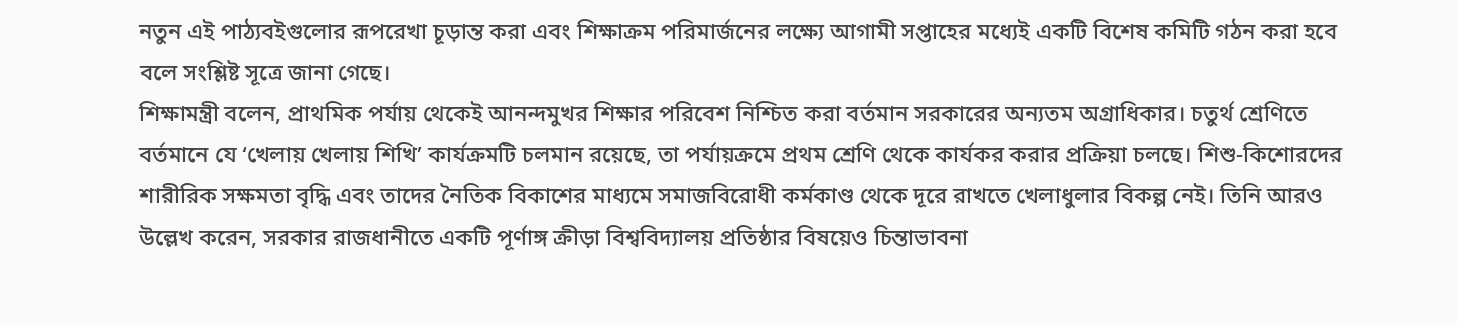নতুন এই পাঠ্যবইগুলোর রূপরেখা চূড়ান্ত করা এবং শিক্ষাক্রম পরিমার্জনের লক্ষ্যে আগামী সপ্তাহের মধ্যেই একটি বিশেষ কমিটি গঠন করা হবে বলে সংশ্লিষ্ট সূত্রে জানা গেছে।
শিক্ষামন্ত্রী বলেন, প্রাথমিক পর্যায় থেকেই আনন্দমুখর শিক্ষার পরিবেশ নিশ্চিত করা বর্তমান সরকারের অন্যতম অগ্রাধিকার। চতুর্থ শ্রেণিতে বর্তমানে যে ‘খেলায় খেলায় শিখি’ কার্যক্রমটি চলমান রয়েছে, তা পর্যায়ক্রমে প্রথম শ্রেণি থেকে কার্যকর করার প্রক্রিয়া চলছে। শিশু-কিশোরদের শারীরিক সক্ষমতা বৃদ্ধি এবং তাদের নৈতিক বিকাশের মাধ্যমে সমাজবিরোধী কর্মকাণ্ড থেকে দূরে রাখতে খেলাধুলার বিকল্প নেই। তিনি আরও উল্লেখ করেন, সরকার রাজধানীতে একটি পূর্ণাঙ্গ ক্রীড়া বিশ্ববিদ্যালয় প্রতিষ্ঠার বিষয়েও চিন্তাভাবনা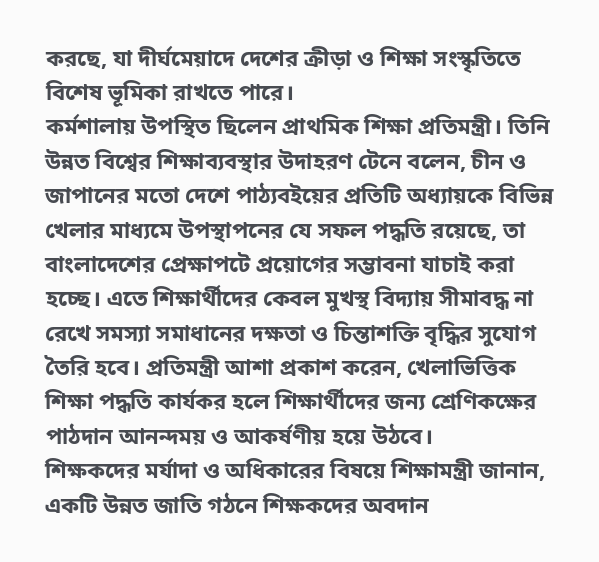করছে, যা দীর্ঘমেয়াদে দেশের ক্রীড়া ও শিক্ষা সংস্কৃতিতে বিশেষ ভূমিকা রাখতে পারে।
কর্মশালায় উপস্থিত ছিলেন প্রাথমিক শিক্ষা প্রতিমন্ত্রী। তিনি উন্নত বিশ্বের শিক্ষাব্যবস্থার উদাহরণ টেনে বলেন, চীন ও জাপানের মতো দেশে পাঠ্যবইয়ের প্রতিটি অধ্যায়কে বিভিন্ন খেলার মাধ্যমে উপস্থাপনের যে সফল পদ্ধতি রয়েছে, তা বাংলাদেশের প্রেক্ষাপটে প্রয়োগের সম্ভাবনা যাচাই করা হচ্ছে। এতে শিক্ষার্থীদের কেবল মুখস্থ বিদ্যায় সীমাবদ্ধ না রেখে সমস্যা সমাধানের দক্ষতা ও চিন্তাশক্তি বৃদ্ধির সুযোগ তৈরি হবে। প্রতিমন্ত্রী আশা প্রকাশ করেন, খেলাভিত্তিক শিক্ষা পদ্ধতি কার্যকর হলে শিক্ষার্থীদের জন্য শ্রেণিকক্ষের পাঠদান আনন্দময় ও আকর্ষণীয় হয়ে উঠবে।
শিক্ষকদের মর্যাদা ও অধিকারের বিষয়ে শিক্ষামন্ত্রী জানান, একটি উন্নত জাতি গঠনে শিক্ষকদের অবদান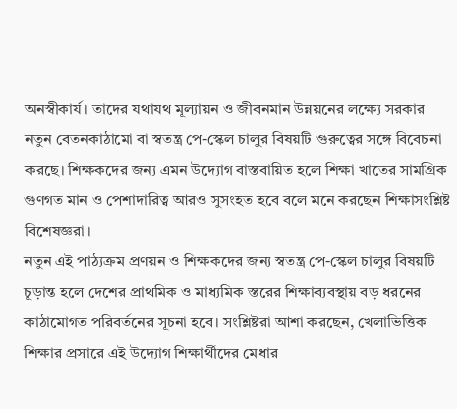অনস্বীকার্য। তাদের যথাযথ মূল্যায়ন ও জীবনমান উন্নয়নের লক্ষ্যে সরকার নতুন বেতনকাঠামো বা স্বতন্ত্র পে-স্কেল চালুর বিষয়টি গুরুত্বের সঙ্গে বিবেচনা করছে। শিক্ষকদের জন্য এমন উদ্যোগ বাস্তবায়িত হলে শিক্ষা খাতের সামগ্রিক গুণগত মান ও পেশাদারিত্ব আরও সুসংহত হবে বলে মনে করছেন শিক্ষাসংশ্লিষ্ট বিশেষজ্ঞরা।
নতুন এই পাঠ্যক্রম প্রণয়ন ও শিক্ষকদের জন্য স্বতন্ত্র পে-স্কেল চালুর বিষয়টি চূড়ান্ত হলে দেশের প্রাথমিক ও মাধ্যমিক স্তরের শিক্ষাব্যবস্থায় বড় ধরনের কাঠামোগত পরিবর্তনের সূচনা হবে। সংশ্লিষ্টরা আশা করছেন, খেলাভিত্তিক শিক্ষার প্রসারে এই উদ্যোগ শিক্ষার্থীদের মেধার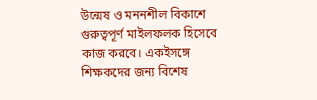উন্মেষ ও মননশীল বিকাশে গুরুত্বপূর্ণ মাইলফলক হিসেবে কাজ করবে। একইসঙ্গে শিক্ষকদের জন্য বিশেষ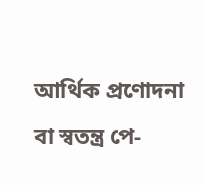আর্থিক প্রণোদনা বা স্বতন্ত্র পে-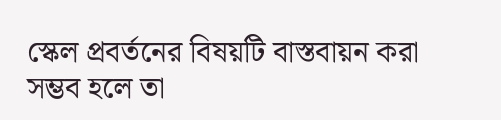স্কেল প্রবর্তনের বিষয়টি বাস্তবায়ন করা সম্ভব হলে তা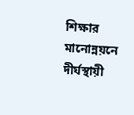শিক্ষার মানোন্নয়নে দীর্ঘস্থায়ী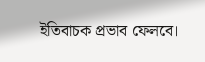ইতিবাচক প্রভাব ফেলবে।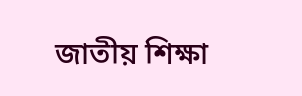জাতীয় শিক্ষা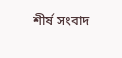শীর্ষ সংবাদ